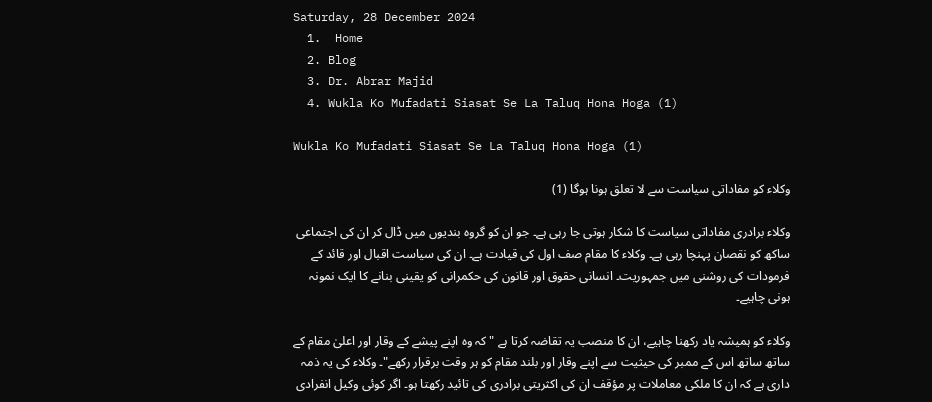Saturday, 28 December 2024
  1.  Home
  2. Blog
  3. Dr. Abrar Majid
  4. Wukla Ko Mufadati Siasat Se La Taluq Hona Hoga (1)

Wukla Ko Mufadati Siasat Se La Taluq Hona Hoga (1)

وکلاء کو مفاداتی سیاست سے لا تعلق ہونا ہوگا (1)

وکلاء برادری مفاداتی سیاست کا شکار ہوتی جا رہی ہے۔ جو ان کو گروہ بندیوں میں ڈال کر ان کی اجتماعی ساکھ کو نقصان پہنچا رہی ہے۔ وکلاء کا مقام صف اول کی قیادت ہے۔ ان کی سیاست اقبال اور قائد کے فرمودات کی روشنی میں جمہوریت۔ انسانی حقوق اور قانون کی حکمرانی کو یقینی بنانے کا ایک نمونہ ہونی چاہیے۔

وکلاء کو ہمیشہ یاد رکھنا چاہیے، ان کا منصب یہ تقاضہ کرتا ہے "کہ وہ اپنے پیشے کے وقار اور اعلیٰ مقام کے ساتھ ساتھ اس کے ممبر کی حیثیت سے اپنے وقار اور بلند مقام کو ہر وقت برقرار رکھے"۔ وکلاء کی یہ ذمہ داری ہے کہ ان کا ملکی معاملات پر مؤقف ان کی اکثریتی برادری کی تائید رکھتا ہو۔ اگر کوئی وکیل انفرادی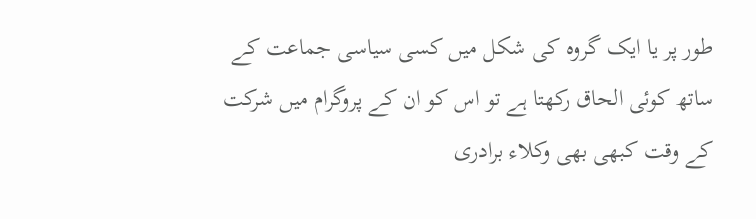طور پر یا ایک گروہ کی شکل میں کسی سیاسی جماعت کے ساتھ کوئی الحاق رکھتا ہے تو اس کو ان کے پروگرام میں شرکت کے وقت کبھی بھی وکلاء برادری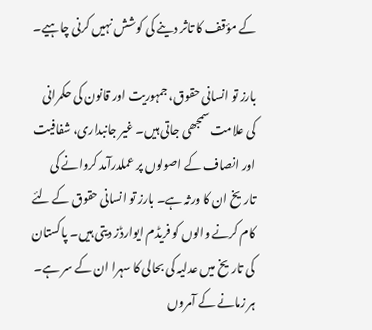کے مؤقف کا تاثر دینے کی کوشش نہیں کرنی چاہیے۔

بارز تو انسانی حقوق، جمہوریت اور قانون کی حکمرانی کی علامت سمجھی جاتی ہیں۔ غیر جانبداری، شفافیت اور انصاف کے اصولوں پر عملدرآمد کروانے کی تاریخ ان کا ورثہ ہے۔ بارز تو انسانی حقوق کے لئے کام کرنے والوں کو فریڈم ایوارڈز دیتی ہیں۔ پاکستان کی تاریخ میں عدلیہ کی بحالی کا سہرا ان کے سر ہے۔ ہر زمانے کے آمروں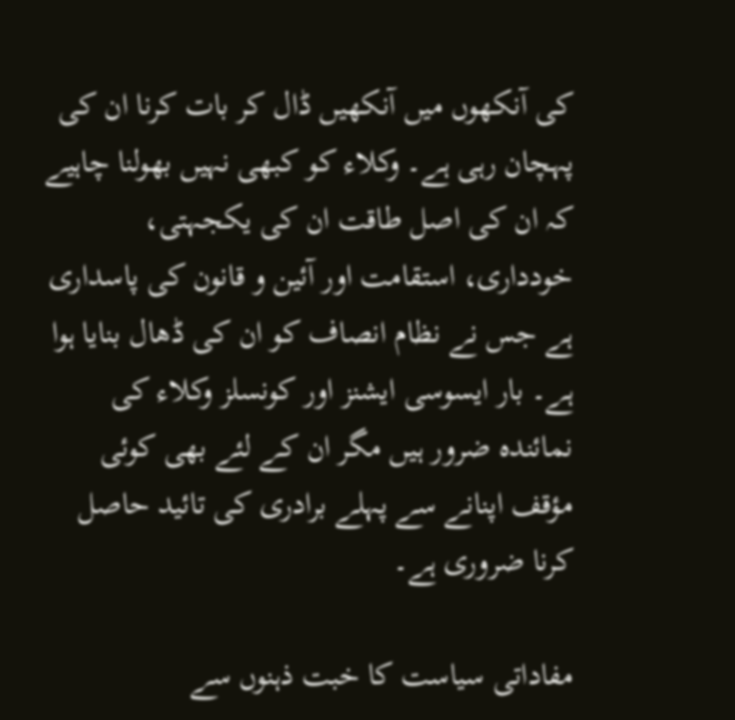کی آنکھوں میں آنکھیں ڈال کر بات کرنا ان کی پہچان رہی ہے۔ وکلاء کو کبھی نہیں بھولنا چاہیے کہ ان کی اصل طاقت ان کی یکجہتی، خودداری، استقامت اور آئین و قانون کی پاسداری ہے جس نے نظام انصاف کو ان کی ڈھال بنایا ہوا ہے۔ بار ایسوسی ایشنز اور کونسلز وکلاء کی نمائندہ ضرور ہیں مگر ان کے لئے بھی کوئی مؤقف اپنانے سے پہلے برادری کی تائید حاصل کرنا ضروری ہے۔

مفاداتی سیاست کا خبت ذہنوں سے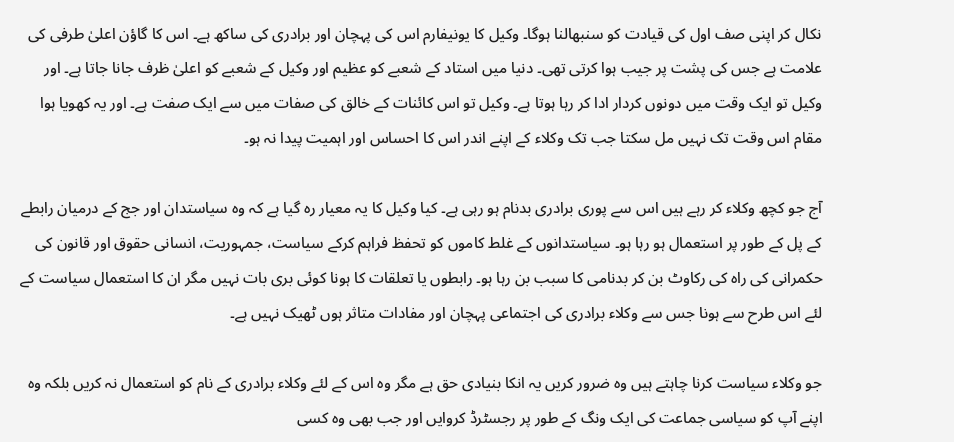نکال کر اپنی صف اول کی قیادت کو سنبھالنا ہوگا۔ وکیل کا یونیفارم اس کی پہچان اور برادری کی ساکھ ہے۔ اس کا گاؤن اعلیٰ طرفی کی علامت ہے جس کی پشت پر جیب ہوا کرتی تھی۔ دنیا میں استاد کے شعبے کو عظیم اور وکیل کے شعبے کو اعلیٰ ظرف جانا جاتا ہے۔ اور وکیل تو ایک وقت میں دونوں کردار ادا کر رہا ہوتا ہے۔ وکیل تو اس کائنات کے خالق کی صفات میں سے ایک صفت ہے۔ اور یہ کھویا ہوا مقام اس وقت تک نہیں مل سکتا جب تک وکلاء کے اپنے اندر اس کا احساس اور اہمیت پیدا نہ ہو۔

آج جو کچھ وکلاء کر رہے ہیں اس سے پوری برادری بدنام ہو رہی ہے۔ کیا وکیل کا یہ معیار رہ گیا ہے کہ وہ سیاستدان اور جج کے درمیان رابطے کے پل کے طور پر استعمال ہو رہا ہو۔ سیاستدانوں کے غلط کاموں کو تحفظ فراہم کرکے سیاست، جمہوریت، انسانی حقوق اور قانون کی حکمرانی کی راہ کی رکاوٹ بن کر بدنامی کا سبب بن رہا ہو۔ رابطوں یا تعلقات کا ہونا کوئی بری بات نہیں مگر ان کا استعمال سیاست کے لئے اس طرح سے ہونا جس سے وکلاء برادری کی اجتماعی پہچان اور مفادات متاثر ہوں ٹھیک نہیں ہے۔

جو وکلاء سیاست کرنا چاہتے ہیں وہ ضرور کریں یہ انکا بنیادی حق ہے مگر وہ اس کے لئے وکلاء برادری کے نام کو استعمال نہ کریں بلکہ وہ اپنے آپ کو سیاسی جماعت کی ایک ونگ کے طور پر رجسٹرڈ کروایں اور جب بھی وہ کسی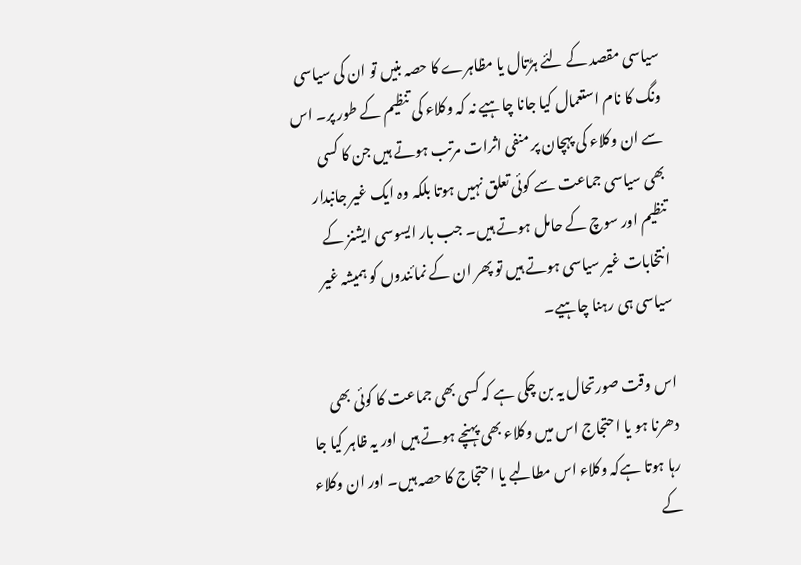سیاسی مقصد کے لئے ہڑتال یا مظاہرے کا حصہ بنیں تو ان کی سیاسی ونگ کا نام استعمال کیا جانا چاہیے نہ کہ وکلاء کی تنظیم کے طور پر۔ اس سے ان وکلاء کی پہچان پر منفی اثرات مرتب ہوتے ہیں جن کا کسی بھی سیاسی جماعت سے کوئی تعلق نہیں ہوتا بلکہ وہ ایک غیر جانبدار تنظیم اور سوچ کے حامل ہوتے ہیں۔ جب بار ایسوسی ایشنز کے انتخابات غیر سیاسی ہوتے ہیں تو پھر ان کے نمائندوں کو ہمیشہ غیر سیاسی ہی رہنا چاہیے۔

اس وقت صورتحال یہ بن چکی ہے کہ کسی بھی جماعت کا کوئی بھی دھرنا ہو یا احتجاج اس میں وکلاء بھی پہنچے ہوتے ہیں اور یہ ظاہر کیا جا رہا ہوتا ہےکہ وکلاء اس مطالبے یا احتجاج کا حصہ ہیں۔ اور ان وکلاء کے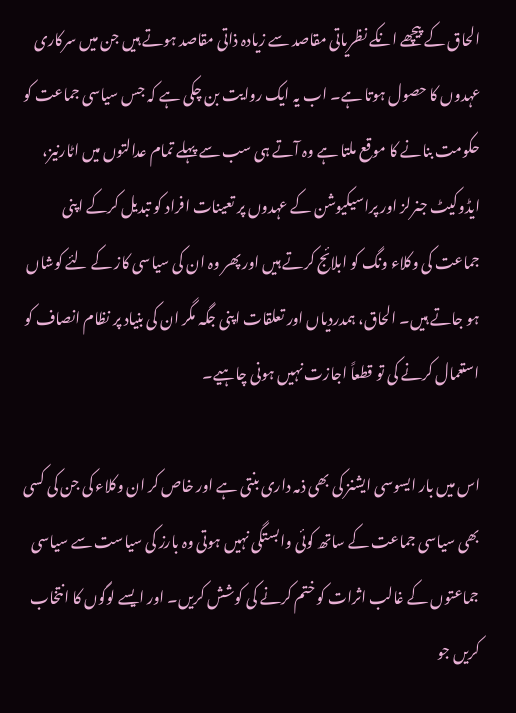الحاق کے پیچھے انکے نظریاتی مقاصد سے زیادہ ذاتی مقاصد ہوتے ہیں جن میں سرکاری عہدوں کا حصول ہوتا ہے۔ اب یہ ایک روایت بن چکی ہے کہ جس سیاسی جماعت کو حکومت بنانے کا موقع ملتا ہے وہ آتے ہی سب سے پہلے تمام عدالتوں میں اٹارنیز، ایڈوکیٹ جنرلز اور پراسیکیوشن کے عہدوں پر تعینات افراد کو تبدیل کرکے اپنی جماعت کی وکلاء ونگ کو ابلائج کرتے ہیں اور پھر وہ ان کی سیاسی کاز کے لئے کوشاں ہو جاتے ہیں۔ الحاق، ہمدردیاں اور تعلقات اپنی جگہ مگر ان کی بنیاد پر نظام انصاف کو استعمال کرنے کی تو قطعاً اجازت نہیں ہونی چاہیے۔

اس میں بار ایسوسی ایشنز کی بھی ذمہ داری بنتی ہے اور خاص کر ان وکلاء کی جن کی کسی بھی سیاسی جماعت کے ساتھ کوئی وابستگی نہیں ہوتی وہ بارز کی سیاست سے سیاسی جماعتوں کے غالب اثرات کو ختم کرنے کی کوشش کریں۔ اور ایسے لوگوں کا انتخاب کریں جو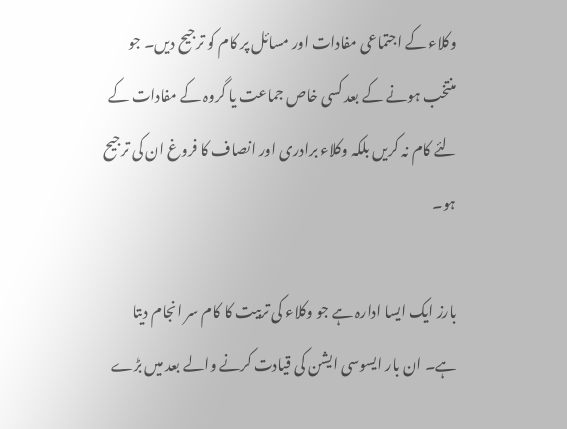وکلاء کے اجتماعی مفادات اور مسائل پر کام کو ترجیح دیں۔ جو منتخب ہونے کے بعد کسی خاص جماعت یا گروہ کے مفادات کے لئے کام نہ کریں بلکہ وکلاء برادری اور انصاف کا فروغ ان کی ترجیح ہو۔

بارز ایک ایسا ادارہ ہے جو وکلاء کی تربیت کا کام سر انجام دیتا ہے۔ ان بار ایسوسی ایشن کی قیادت کرنے والے بعد میں بڑے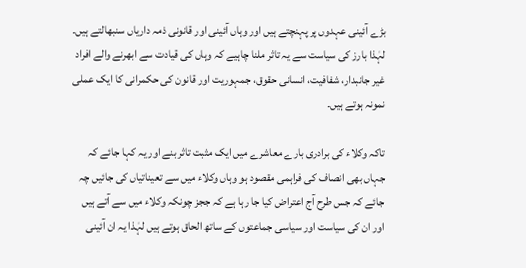بڑے آئینی عہدوں پر پہنچتے ہیں اور وہاں آئینی اور قانونی ذمہ داریاں سنبھالتے ہیں۔ لہٰذا بارز کی سیاست سے یہ تاثر ملنا چاہیے کہ وہاں کی قیادت سے ابھرنے والے افراد غیر جانبدار، شفافیت، انسانی حقوق، جمہوریت اور قانون کی حکمرانی کا ایک عملی نمونہ ہوتے ہیں۔

تاکہ وکلاء کی برادری بارے معاشرے میں ایک مثبت تاثر بنے اور یہ کہا جائے کہ جہاں بھی انصاف کی فراہمی مقصود ہو وہاں وکلاء میں سے تعیناتیاں کی جائیں چہ جائے کہ جس طرح آج اعتراض کیا جا رہا ہے کہ ججز چونکہ وکلاء میں سے آتے ہیں اور ان کی سیاست اور سیاسی جماعتوں کے ساتھ الحاق ہوتے ہیں لہٰذا یہ ان آئینی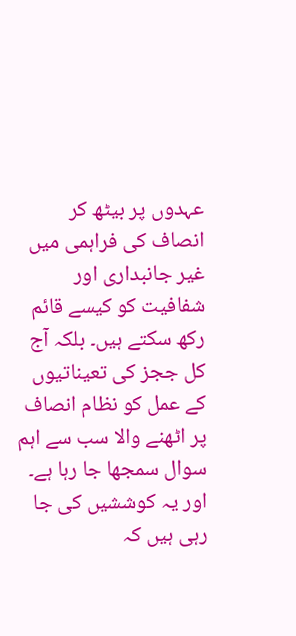عہدوں پر بیٹھ کر انصاف کی فراہمی میں غیر جانبداری اور شفافیت کو کیسے قائم رکھ سکتے ہیں۔ بلکہ آج کل ججز کی تعیناتیوں کے عمل کو نظام انصاف پر اٹھنے والا سب سے اہم سوال سمجھا جا رہا ہے۔ اور یہ کوششیں کی جا رہی ہیں کہ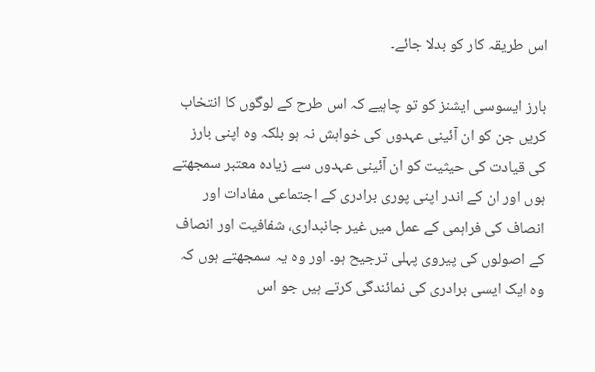اس طریقہ کار کو بدلا جائے۔

بارز ایسوسی ایشنز کو تو چاہیے کہ اس طرح کے لوگوں کا انتخاب کریں جن کو ان آئینی عہدوں کی خواہش نہ ہو بلکہ وہ اپنی بارز کی قیادت کی حیثیت کو ان آئینی عہدوں سے زیادہ معتبر سمجھتے ہوں اور ان کے اندر اپنی پوری برادری کے اجتماعی مفادات اور انصاف کی فراہمی کے عمل میں غیر جانبداری، شفافیت اور انصاف کے اصولوں کی پیروی پہلی ترجیح ہو۔ اور وہ یہ سمجھتے ہوں کہ وہ ایک ایسی برادری کی نمائندگی کرتے ہیں جو اس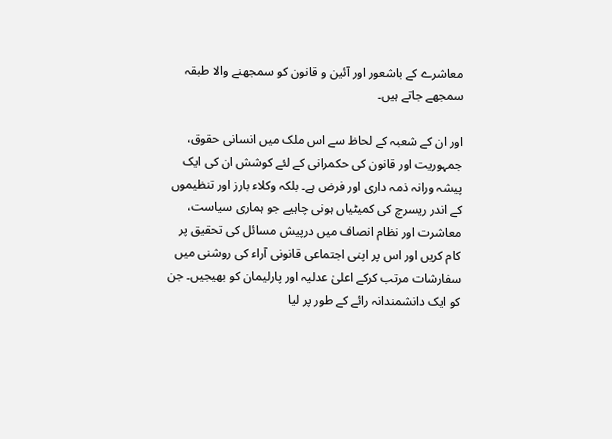معاشرے کے باشعور اور آئین و قانون کو سمجھنے والا طبقہ سمجھے جاتے ہیں۔

اور ان کے شعبہ کے لحاظ سے اس ملک میں انسانی حقوق، جمہوریت اور قانون کی حکمرانی کے لئے کوشش ان کی ایک پیشہ ورانہ ذمہ داری اور فرض ہے۔ بلکہ وکلاء بارز اور تنظیموں کے اندر ریسرچ کی کمیٹیاں ہونی چاہیے جو ہماری سیاست، معاشرت اور نظام انصاف میں درپیش مسائل کی تحقیق پر کام کریں اور اس پر اپنی اجتماعی قانونی آراء کی روشنی میں سفارشات مرتب کرکے اعلیٰ عدلیہ اور پارلیمان کو بھیجیں۔ جن کو ایک دانشمندانہ رائے کے طور پر لیا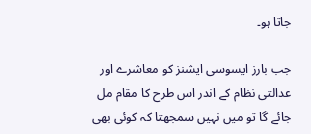جاتا ہو۔

جب بارز ایسوسی ایشنز کو معاشرے اور عدالتی نظام کے اندر اس طرح کا مقام مل جائے گا تو میں نہیں سمجھتا کہ کوئی بھی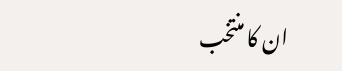ان کا منتخب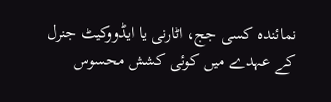نمائندہ کسی جج، اٹارنی یا ایڈووکیٹ جنرل کے عہدے میں کوئی کشش محسوس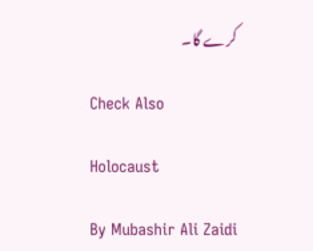کرے گا۔

Check Also

Holocaust

By Mubashir Ali Zaidi